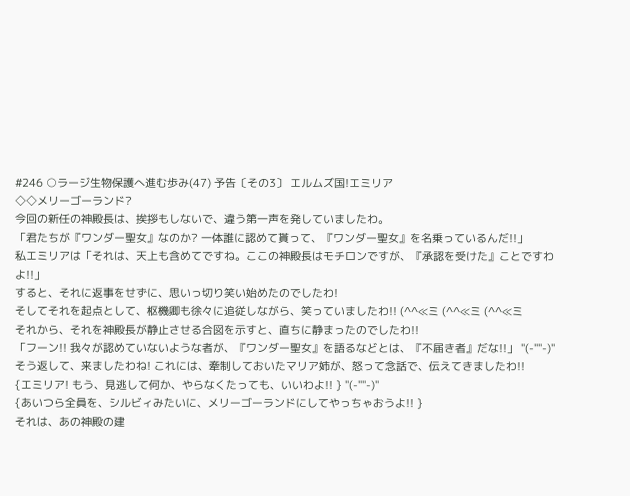#246 ○ラージ生物保護へ進む歩み(47) 予告〔その3〕 エルムズ国!エミリア
◇◇メリーゴーランド?
今回の新任の神殿長は、挨拶もしないで、違う第一声を発していましたわ。
「君たちが『ワンダー聖女』なのか? 一体誰に認めて貰って、『ワンダー聖女』を名乗っているんだ!!」
私エミリアは「それは、天上も含めてですね。ここの神殿長はモチロンですが、『承認を受けた』ことですわよ!!」
すると、それに返事をせずに、思いっ切り笑い始めたのでしたわ!
そしてそれを起点として、枢機卿も徐々に追従しながら、笑っていましたわ!! (^^≪ミ (^^≪ミ (^^≪ミ
それから、それを神殿長が静止させる合図を示すと、直ちに静まったのでしたわ!!
「フーン!! 我々が認めていないような者が、『ワンダー聖女』を語るなどとは、『不届き者』だな!!」 "(-""-)"
そう返して、来ましたわね! これには、牽制しておいたマリア姉が、怒って念話で、伝えてきましたわ!!
{エミリア! もう、見逃して何か、やらなくたっても、いいわよ!! } "(-""-)"
{あいつら全員を、シルビィみたいに、メリーゴーランドにしてやっちゃおうよ!! }
それは、あの神殿の建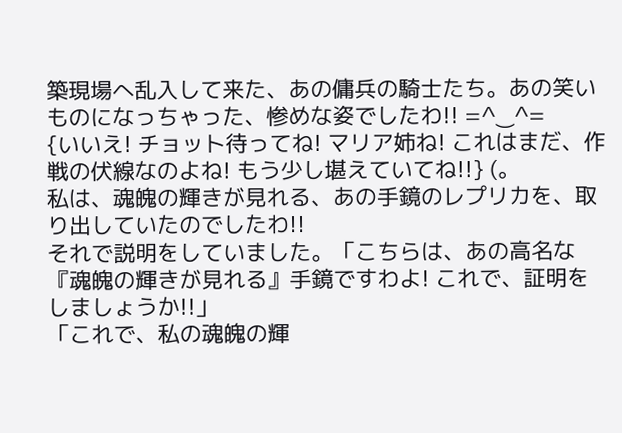築現場へ乱入して来た、あの傭兵の騎士たち。あの笑いものになっちゃった、惨めな姿でしたわ!! =^‿^=
{いいえ! チョット待ってね! マリア姉ね! これはまだ、作戦の伏線なのよね! もう少し堪えていてね!!} (。
私は、魂魄の輝きが見れる、あの手鏡のレプリカを、取り出していたのでしたわ!!
それで説明をしていました。「こちらは、あの高名な『魂魄の輝きが見れる』手鏡ですわよ! これで、証明をしましょうか!!」
「これで、私の魂魄の輝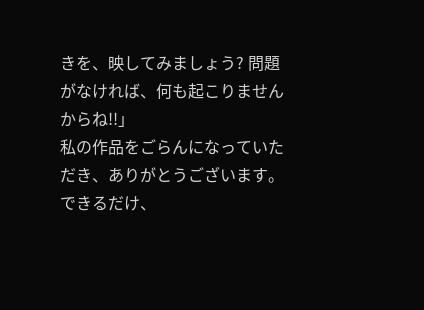きを、映してみましょう? 問題がなければ、何も起こりませんからね!!」
私の作品をごらんになっていただき、ありがとうございます。
できるだけ、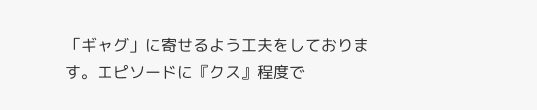「ギャグ」に寄せるよう工夫をしております。エピソードに『クス』程度で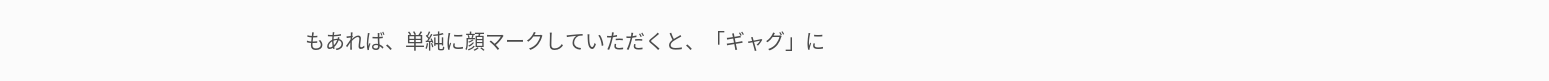もあれば、単純に顔マークしていただくと、「ギャグ」に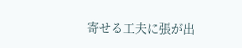寄せる工夫に張が出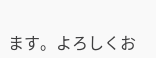ます。よろしくお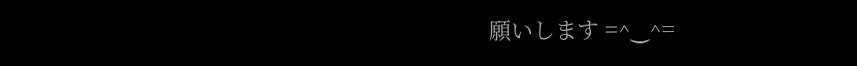願いします =^‿^=